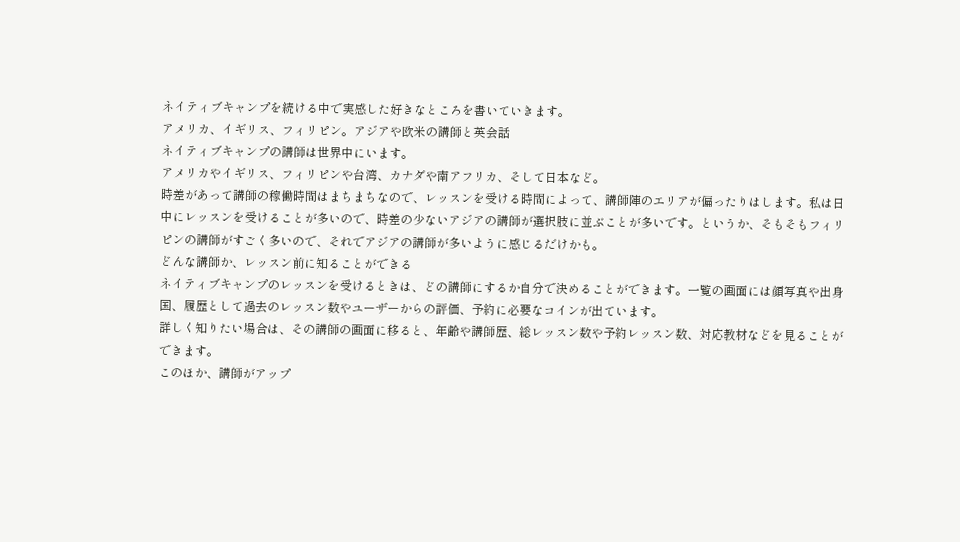ネイティブキャンプを続ける中で実感した好きなところを書いていきます。
アメリカ、イギリス、フィリピン。アジアや欧米の講師と英会話
ネイティブキャンプの講師は世界中にいます。
アメリカやイギリス、フィリピンや台湾、カナダや南アフリカ、そして日本など。
時差があって講師の稼働時間はまちまちなので、レッスンを受ける時間によって、講師陣のエリアが偏ったりはします。私は日中にレッスンを受けることが多いので、時差の少ないアジアの講師が選択肢に並ぶことが多いです。というか、そもそもフィリピンの講師がすごく多いので、それでアジアの講師が多いように感じるだけかも。
どんな講師か、レッスン前に知ることができる
ネイティブキャンプのレッスンを受けるときは、どの講師にするか自分で決めることができます。一覧の画面には顔写真や出身国、履歴として過去のレッスン数やユーザーからの評価、予約に必要なコインが出ています。
詳しく知りたい場合は、その講師の画面に移ると、年齢や講師歴、総レッスン数や予約レッスン数、対応教材などを見ることができます。
このほか、講師がアップ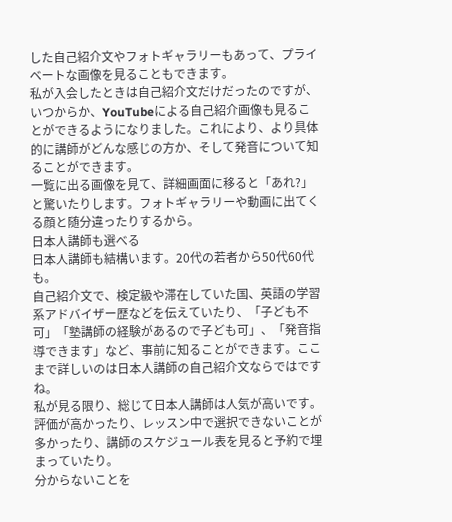した自己紹介文やフォトギャラリーもあって、プライベートな画像を見ることもできます。
私が入会したときは自己紹介文だけだったのですが、いつからか、YouTubeによる自己紹介画像も見ることができるようになりました。これにより、より具体的に講師がどんな感じの方か、そして発音について知ることができます。
一覧に出る画像を見て、詳細画面に移ると「あれ?」と驚いたりします。フォトギャラリーや動画に出てくる顔と随分違ったりするから。
日本人講師も選べる
日本人講師も結構います。20代の若者から50代60代も。
自己紹介文で、検定級や滞在していた国、英語の学習系アドバイザー歴などを伝えていたり、「子ども不可」「塾講師の経験があるので子ども可」、「発音指導できます」など、事前に知ることができます。ここまで詳しいのは日本人講師の自己紹介文ならではですね。
私が見る限り、総じて日本人講師は人気が高いです。評価が高かったり、レッスン中で選択できないことが多かったり、講師のスケジュール表を見ると予約で埋まっていたり。
分からないことを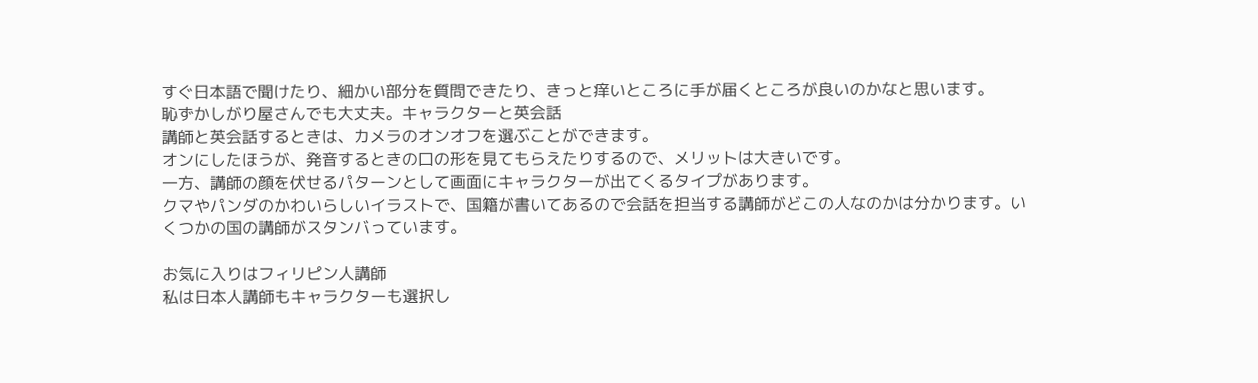すぐ日本語で聞けたり、細かい部分を質問できたり、きっと痒いところに手が届くところが良いのかなと思います。
恥ずかしがり屋さんでも大丈夫。キャラクターと英会話
講師と英会話するときは、カメラのオンオフを選ぶことができます。
オンにしたほうが、発音するときの口の形を見てもらえたりするので、メリットは大きいです。
一方、講師の顔を伏せるパターンとして画面にキャラクターが出てくるタイプがあります。
クマやパンダのかわいらしいイラストで、国籍が書いてあるので会話を担当する講師がどこの人なのかは分かります。いくつかの国の講師がスタンバっています。

お気に入りはフィリピン人講師
私は日本人講師もキャラクターも選択し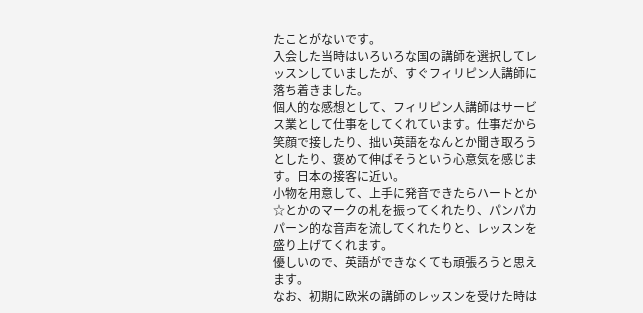たことがないです。
入会した当時はいろいろな国の講師を選択してレッスンしていましたが、すぐフィリピン人講師に落ち着きました。
個人的な感想として、フィリピン人講師はサービス業として仕事をしてくれています。仕事だから笑顔で接したり、拙い英語をなんとか聞き取ろうとしたり、褒めて伸ばそうという心意気を感じます。日本の接客に近い。
小物を用意して、上手に発音できたらハートとか☆とかのマークの札を振ってくれたり、パンパカパーン的な音声を流してくれたりと、レッスンを盛り上げてくれます。
優しいので、英語ができなくても頑張ろうと思えます。
なお、初期に欧米の講師のレッスンを受けた時は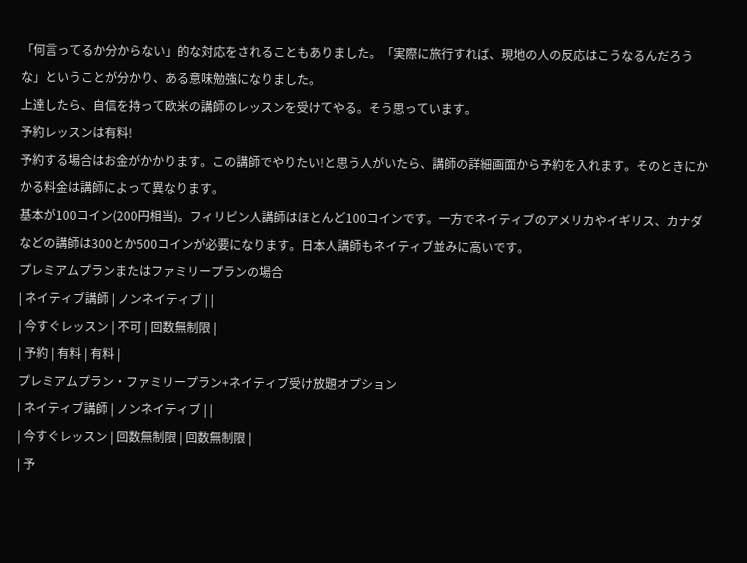「何言ってるか分からない」的な対応をされることもありました。「実際に旅行すれば、現地の人の反応はこうなるんだろうな」ということが分かり、ある意味勉強になりました。
上達したら、自信を持って欧米の講師のレッスンを受けてやる。そう思っています。
予約レッスンは有料!
予約する場合はお金がかかります。この講師でやりたい!と思う人がいたら、講師の詳細画面から予約を入れます。そのときにかかる料金は講師によって異なります。
基本が100コイン(200円相当)。フィリピン人講師はほとんど100コインです。一方でネイティブのアメリカやイギリス、カナダなどの講師は300とか500コインが必要になります。日本人講師もネイティブ並みに高いです。
プレミアムプランまたはファミリープランの場合
| ネイティブ講師 | ノンネイティブ | |
| 今すぐレッスン | 不可 | 回数無制限 |
| 予約 | 有料 | 有料 |
プレミアムプラン・ファミリープラン+ネイティブ受け放題オプション
| ネイティブ講師 | ノンネイティブ | |
| 今すぐレッスン | 回数無制限 | 回数無制限 |
| 予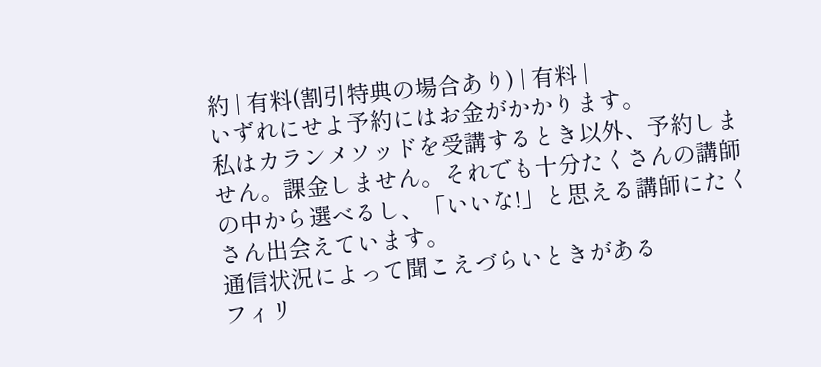約 | 有料(割引特典の場合あり) | 有料 |
いずれにせよ予約にはお金がかかります。
私はカランメソッドを受講するとき以外、予約しません。課金しません。それでも十分たくさんの講師の中から選べるし、「いいな!」と思える講師にたくさん出会えています。
通信状況によって聞こえづらいときがある
フィリ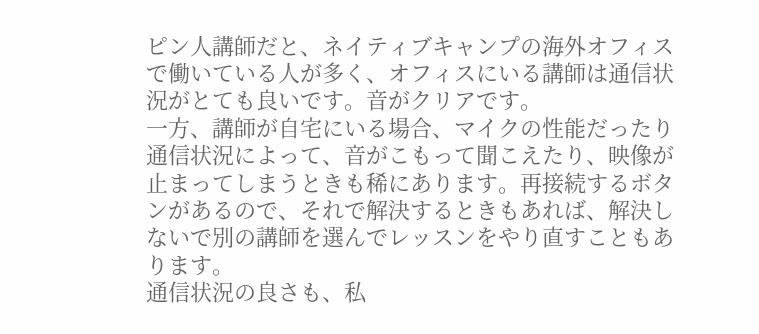ピン人講師だと、ネイティブキャンプの海外オフィスで働いている人が多く、オフィスにいる講師は通信状況がとても良いです。音がクリアです。
一方、講師が自宅にいる場合、マイクの性能だったり通信状況によって、音がこもって聞こえたり、映像が止まってしまうときも稀にあります。再接続するボタンがあるので、それで解決するときもあれば、解決しないで別の講師を選んでレッスンをやり直すこともあります。
通信状況の良さも、私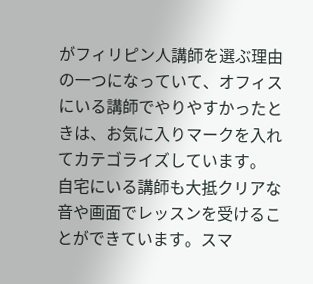がフィリピン人講師を選ぶ理由の一つになっていて、オフィスにいる講師でやりやすかったときは、お気に入りマークを入れてカテゴライズしています。
自宅にいる講師も大抵クリアな音や画面でレッスンを受けることができています。スマ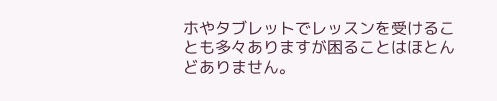ホやタブレットでレッスンを受けることも多々ありますが困ることはほとんどありません。